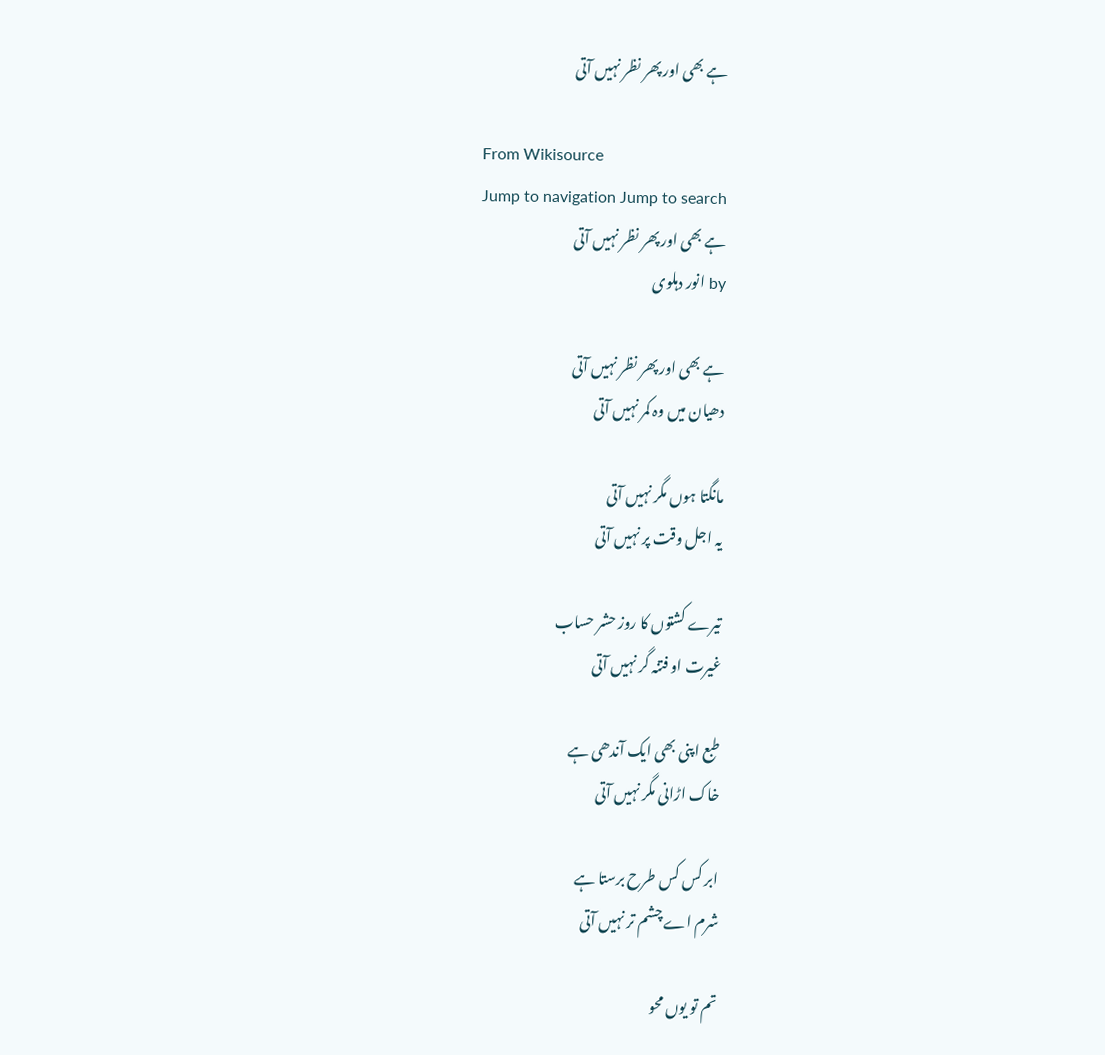ہے بھی اور پھر نظر نہیں آتی

From Wikisource
Jump to navigation Jump to search
ہے بھی اور پھر نظر نہیں آتی
by انور دہلوی

ہے بھی اور پھر نظر نہیں آتی
دھیان میں وہ کمر نہیں آتی

مانگتا ہوں مگر نہیں آتی
یہ اجل وقت پر نہیں آتی

تیرے کشتوں کا روز حشر حساب
غیرت او فتنہ گر نہیں آتی

طبع اپنی بھی ایک آندھی ہے
خاک اڑانی مگر نہیں آتی

ابر کس کس طرح برستا ہے
شرم اے چشم تر نہیں آتی

تم تو یوں محو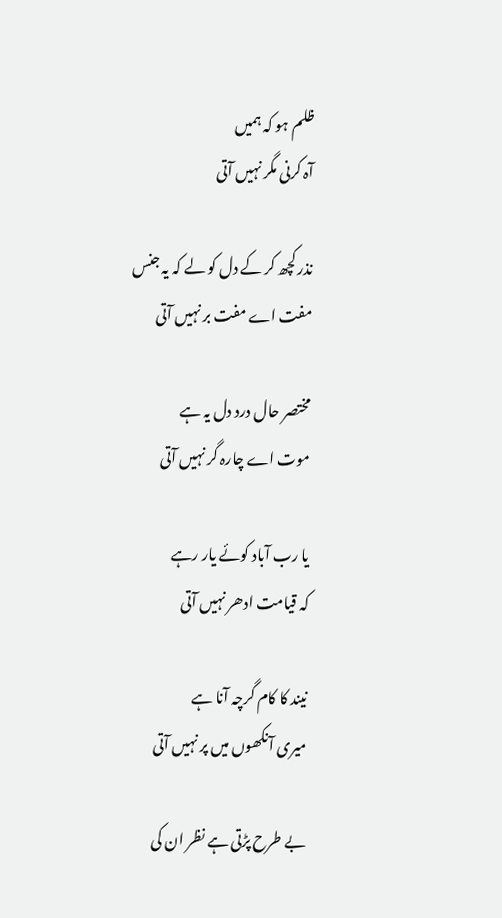ظلم ہو کہ ہمیں
آہ کرنی مگر نہیں آتی

نذر کچھ کر کے دل کو لے کہ یہ جنس
مفت اے مفت بر نہیں آتی

مختصر حال درد دل یہ ہے
موت اے چارہ گر نہیں آتی

یا رب آباد کوئے یار رہے
کہ قیامت ادھر نہیں آتی

نیند کا کام گرچہ آنا ہے
میری آنکھوں میں پر نہیں آتی

بے طرح پڑتی ہے نظر ان کی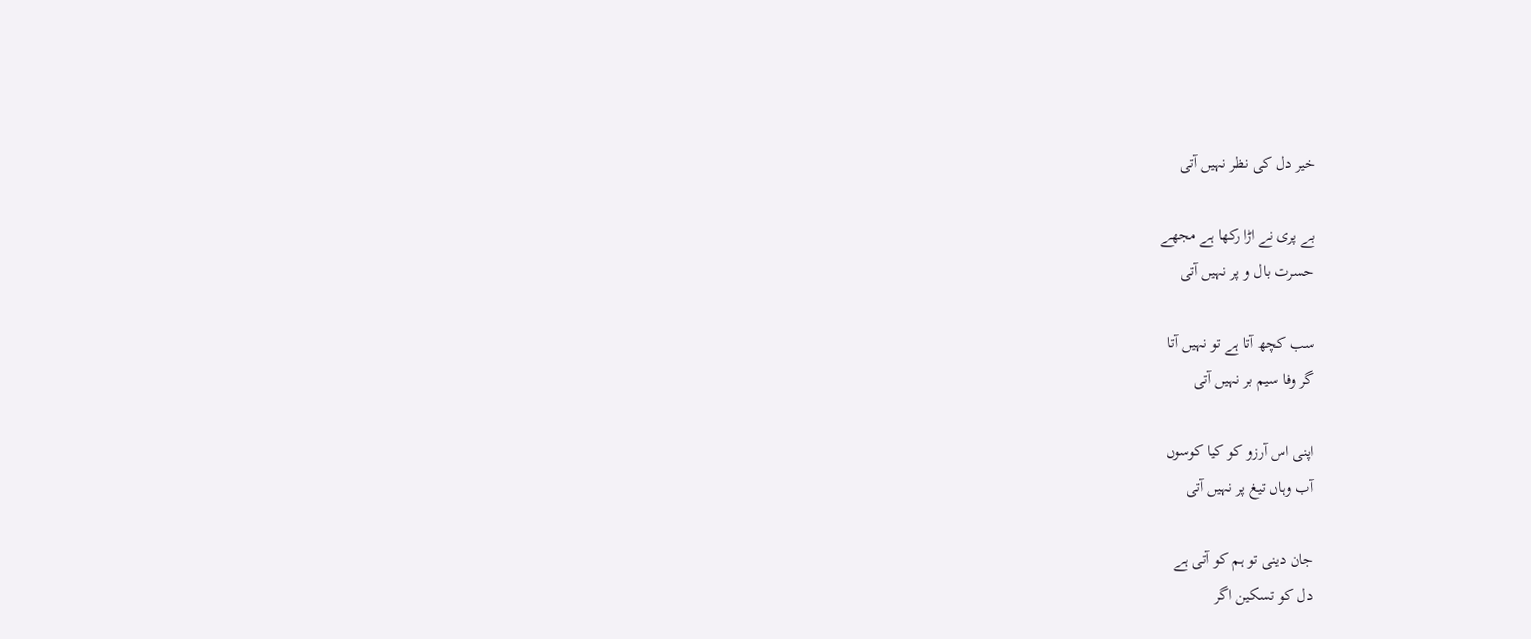خیر دل کی نظر نہیں آتی

بے پری نے اڑا رکھا ہے مجھے
حسرت بال و پر نہیں آتی

سب کچھ آتا ہے تو نہیں آتا
گر وفا سیم بر نہیں آتی

اپنی اس آرزو کو کیا کوسوں
آب وہاں تیغ پر نہیں آتی

جان دینی تو ہم کو آتی ہے
دل کو تسکین اگر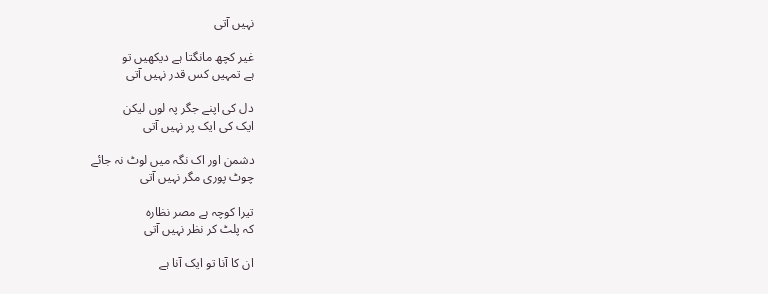نہیں آتی

غیر کچھ مانگتا ہے دیکھیں تو
ہے تمہیں کس قدر نہیں آتی

دل کی اپنے جگر پہ لوں لیکن
ایک کی ایک پر نہیں آتی

دشمن اور اک نگہ میں لوٹ نہ جائے
چوٹ پوری مگر نہیں آتی

تیرا کوچہ ہے مصر نظارہ
کہ پلٹ کر نظر نہیں آتی

ان کا آنا تو ایک آنا ہے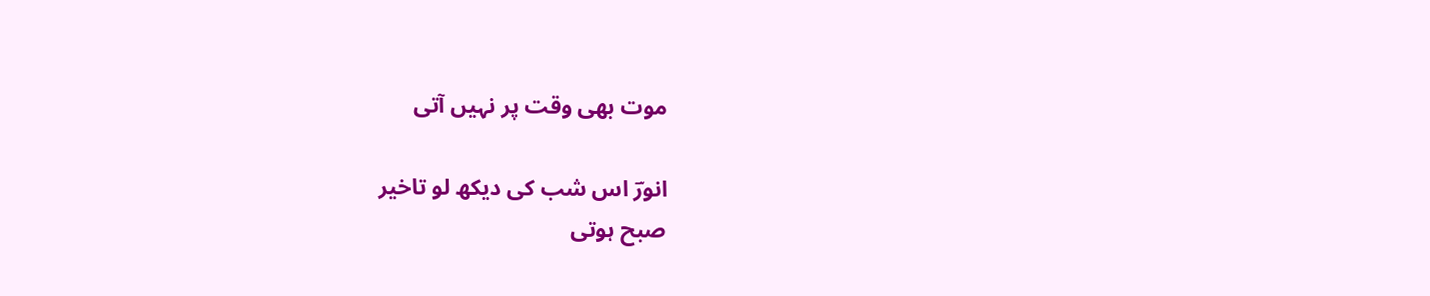موت بھی وقت پر نہیں آتی

انورؔ اس شب کی دیکھ لو تاخیر
صبح ہوتی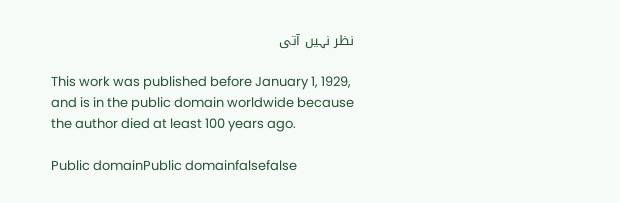نظر نہیں آتی

This work was published before January 1, 1929, and is in the public domain worldwide because the author died at least 100 years ago.

Public domainPublic domainfalsefalse